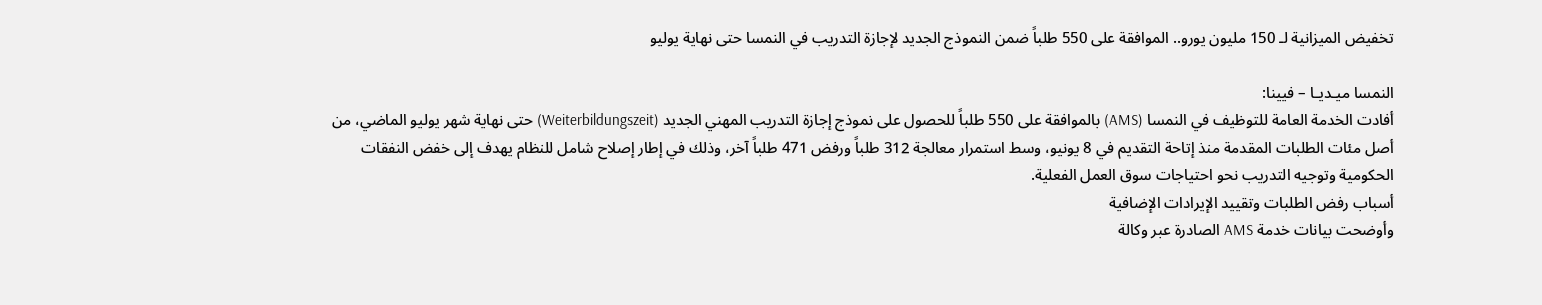تخفيض الميزانية لـ 150 مليون يورو.. الموافقة على 550 طلباً ضمن النموذج الجديد لإجازة التدريب في النمسا حتى نهاية يوليو

النمسا ميـديـا – فيينا:
أفادت الخدمة العامة للتوظيف في النمسا (AMS) بالموافقة على 550 طلباً للحصول على نموذج إجازة التدريب المهني الجديد (Weiterbildungszeit) حتى نهاية شهر يوليو الماضي، من أصل مئات الطلبات المقدمة منذ إتاحة التقديم في 8 يونيو، وسط استمرار معالجة 312 طلباً ورفض 471 طلباً آخر، وذلك في إطار إصلاح شامل للنظام يهدف إلى خفض النفقات الحكومية وتوجيه التدريب نحو احتياجات سوق العمل الفعلية.
أسباب رفض الطلبات وتقييد الإيرادات الإضافية
وأوضحت بيانات خدمة AMS الصادرة عبر وكالة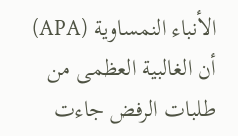الأنباء النمساوية (APA) أن الغالبية العظمى من طلبات الرفض جاءت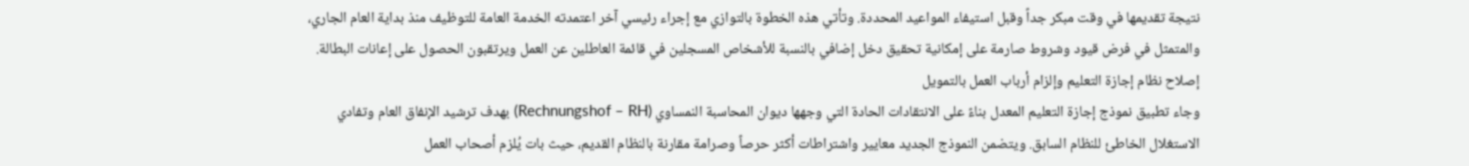نتيجة تقديمها في وقت مبكر جداً وقبل استيفاء المواعيد المحددة. وتأتي هذه الخطوة بالتوازي مع إجراء رئيسي آخر اعتمدته الخدمة العامة للتوظيف منذ بداية العام الجاري، والمتمثل في فرض قيود وشروط صارمة على إمكانية تحقيق دخل إضافي بالنسبة للأشخاص المسجلين في قائمة العاطلين عن العمل ويرتقبون الحصول على إعانات البطالة.
إصلاح نظام إجازة التعليم وإلزام أرباب العمل بالتمويل
وجاء تطبيق نموذج إجازة التعليم المعدل بناءً على الانتقادات الحادة التي وجهها ديوان المحاسبة النمساوي (Rechnungshof – RH) بهدف ترشيد الإنفاق العام وتفادي الاستغلال الخاطئ للنظام السابق. ويتضمن النموذج الجديد معايير واشتراطات أكثر حرصاً وصرامة مقارنة بالنظام القديم، حيث بات يُلزم أصحاب العمل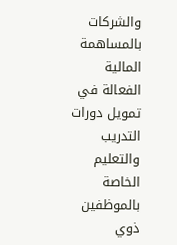والشركات بالمساهمة المالية الفعالة في تمويل دورات التدريب والتعليم الخاصة بالموظفين ذوي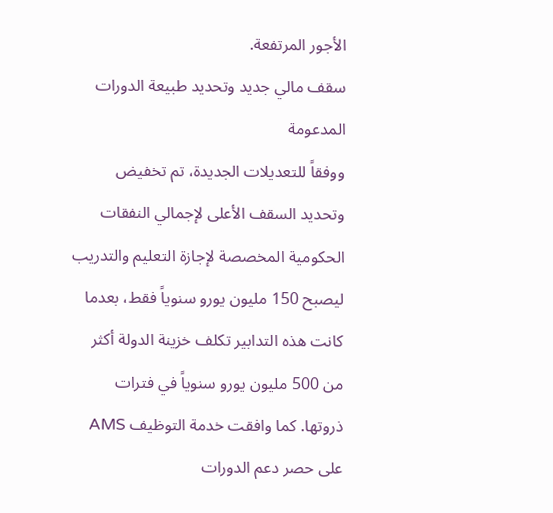الأجور المرتفعة.
سقف مالي جديد وتحديد طبيعة الدورات المدعومة
ووفقاً للتعديلات الجديدة، تم تخفيض وتحديد السقف الأعلى لإجمالي النفقات الحكومية المخصصة لإجازة التعليم والتدريب ليصبح 150 مليون يورو سنوياً فقط، بعدما كانت هذه التدابير تكلف خزينة الدولة أكثر من 500 مليون يورو سنوياً في فترات ذروتها. كما وافقت خدمة التوظيف AMS على حصر دعم الدورات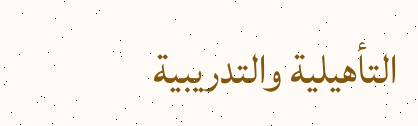التأهيلية والتدريبية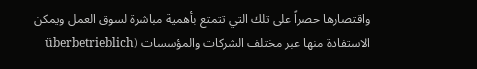واقتصارها حصراً على تلك التي تتمتع بأهمية مباشرة لسوق العمل ويمكن الاستفادة منها عبر مختلف الشركات والمؤسسات (überbetrieblich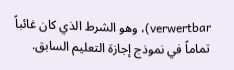verwertbar)، وهو الشرط الذي كان غائباً تماماً في نموذج إجازة التعليم السابق.